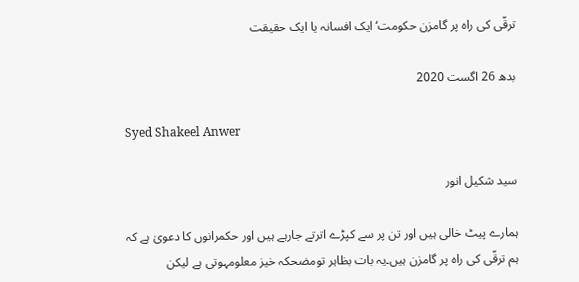ترقّی کی راہ پر گامزن حکومت‘ ایک افسانہ یا ایک حقیقت

بدھ 26 اگست 2020

Syed Shakeel Anwer

سید شکیل انور

ہمارے پیٹ خالی ہیں اور تن پر سے کپڑے اترتے جارہے ہیں اور حکمرانوں کا دعویٰ ہے کہ ہم ترقّی کی راہ پر گامزن ہیں۔یہ بات بظاہر تومضحکہ خیز معلومہوتی ہے لیکن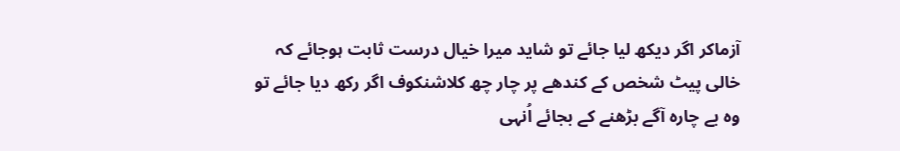آزماکر اگر دیکھ لیا جائے تو شاید میرا خیال درست ثابت ہوجائے کہ خالی پیٹ شخص کے کندھے پر چار چھ کلاشنکوف اگر رکھ دیا جائے تو وہ بے چارہ آگے بڑھنے کے بجائے اُنہی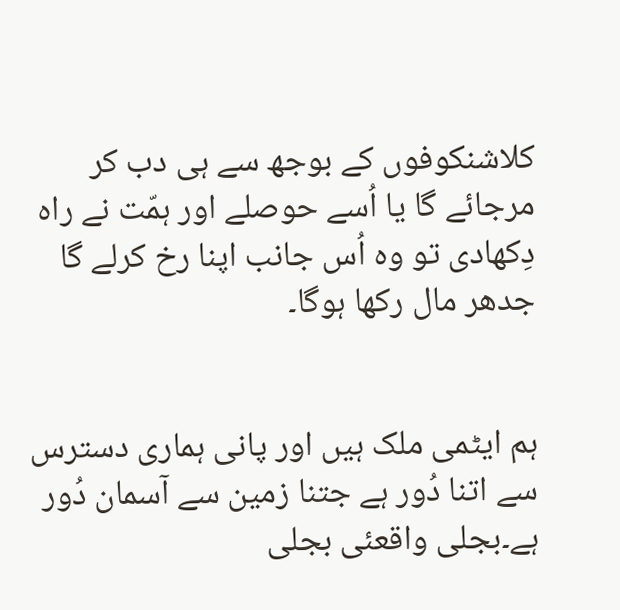کلاشنکوفوں کے بوجھ سے ہی دب کر مرجائے گا یا اُسے حوصلے اور ہمّت نے راہ دِکھادی تو وہ اُس جانب اپنا رخ کرلے گا جدھر مال رکھا ہوگا۔


ہم ایٹمی ملک ہیں اور پانی ہماری دسترس سے اتنا دُور ہے جتنا زمین سے آسمان دُور ہے۔بجلی واقعئی بجلی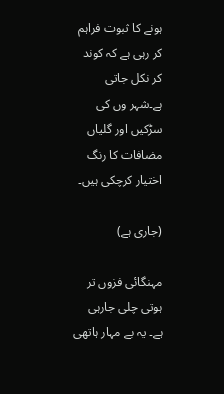ہونے کا ثبوت فراہم کر رہی ہے کہ کوند کر نکل جاتی ہے۔شہر وں کی سڑکیں اور گلیاں مضافات کا رنگ اختیار کرچکی ہیں۔

(جاری ہے)

مہنگائی فزوں تر ہوتی چلی جارہی ہے۔ یہ بے مہار ہاتھی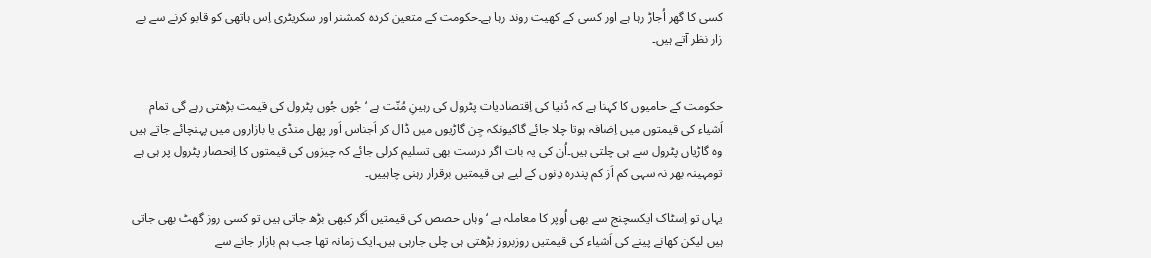کسی کا گھر اُجاڑ رہا ہے اور کسی کے کھیت روند رہا ہے۔حکومت کے متعین کردہ کمشنر اور سکریٹری اِس ہاتھی کو قابو کرنے سے بے زار نظر آتے ہیں۔


حکومت کے حامیوں کا کہنا ہے کہ دُنیا کی اِقتصادیات پٹرول کی رہینِ مُنّت ہے ‘ جُوں جُوں پٹرول کی قیمت بڑھتی رہے گی تمام اَشیاء کی قیمتوں میں اِضافہ ہوتا چلا جائے گاکیونکہ جِن گاڑیوں میں ڈال کر اَجناس اَور پھل منڈی یا بازاروں میں پہنچائے جاتے ہیں وہ گاڑیاں پٹرول سے ہی چلتی ہیں۔اُن کی یہ بات اگر درست بھی تسلیم کرلی جائے کہ چیزوں کی قیمتوں کا اِنحصار پٹرول پر ہی ہے تومہینہ بھر نہ سہی کم اَز کم پندرہ دِنوں کے لیے ہی قیمتیں برقرار رہنی چاہییں۔

یہاں تو اِسٹاک ایکسچنج سے بھی اُوپر کا معاملہ ہے ‘ وہاں حصص کی قیمتیں اَگر کبھی بڑھ جاتی ہیں تو کسی روز گھٹ بھی جاتی ہیں لیکن کھانے پینے کی اَشیاء کی قیمتیں روزبروز بڑھتی ہی چلی جارہی ہیں۔ایک زمانہ تھا جب ہم بازار جانے سے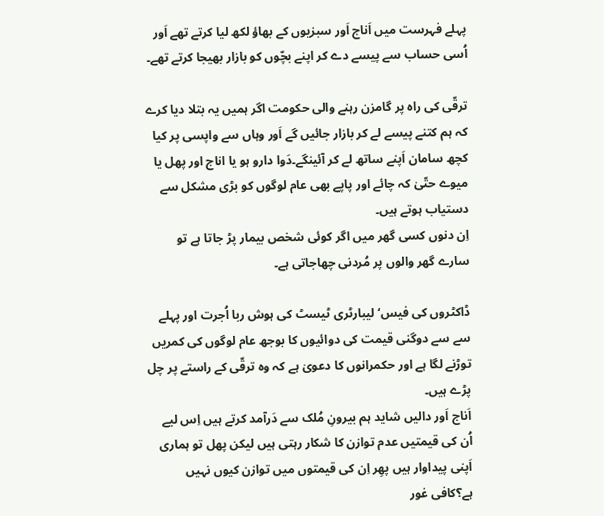پہلے فہرست میں اَناج اَور سبزیوں کے بھاؤ لکھ لیا کرتے تھے اَور اُسی حساب سے پیسے دے کر اپنے بچّوں کو بازار بھیجا کرتے تھے۔

ترقّی کی راہ پر گامزن رہنے والی حکومت اگر ہمیں یہ بتلا دیا کرے کہ ہم کتنے پیسے لے کر بازار جائیں گے اَور وہاں سے واپسی پر کیا کچھ سامان اَپنے ساتھ لے کر آئینگے۔دَوا دارو ہو یا اناج اور پھل یا میوے حتّیٰ کہ چائے اور پاپے بھی عام لوگوں کو بڑی مشکل سے دستیاب ہوتے ہیں۔
اِن دنوں کسی گھر میں اگر کوئی شخص بیمار پڑ جاتا ہے تو سارے گھر والوں پر مُردنی چھاجاتی ہے۔

ڈاکٹروں کی فیس‘ لیبارٹری ٹیسٹ کی ہوش ربا اُجرت اور پہلے سے سے دوگنی قیمت کی دوائیوں کا بوجھ عام لوگوں کی کمریں توڑنے لگا ہے اور حکمرانوں کا دعویٰ ہے کہ وہ ترقّی کے راستے پر چل پڑے ہیں۔
اَناج اَور دالیں شاید ہم بیرونِ مُلک سے دَرآمد کرتے ہیں اِس لیے اُن کی قیمتیں عدم توازن کا شکار رہتی ہیں لیکن پھل تو ہماری اَپنی پیداوار ہیں پھِر اِن کی قیمتوں میں توازن کیوں نہیں ہے؟کافی غور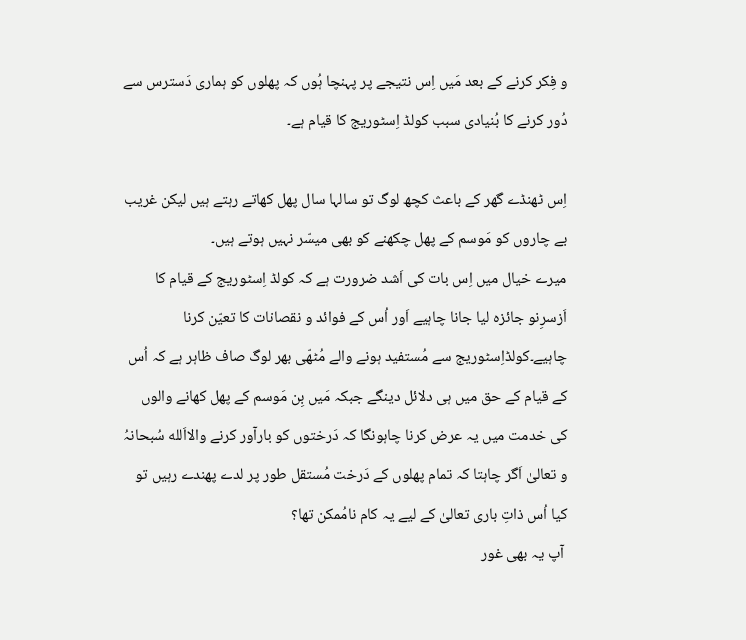و فِکر کرنے کے بعد مَیں اِس نتیجے پر پہنچا ہُوں کہ پھلوں کو ہماری دَسترس سے دُور کرنے کا بُنیادی سبب کولڈ اِسٹوریج کا قیام ہے۔

اِس ٹھنڈے گھر کے باعث کچھ لوگ تو سالہا سال پھل کھاتے رہتے ہیں لیکن غریب بے چاروں کو مَوسم کے پھل چکھنے کو بھی میسّر نہیں ہوتے ہیں۔
میرے خیال میں اِس بات کی اَشد ضرورت ہے کہ کولڈ اِسٹوریج کے قیام کا اَزسرِنو جائزہ لیا جانا چاہیے اَور اُس کے فوائد و نقصانات کا تعیّن کرنا چاہیے۔کولڈاِسٹوریج سے مُستفید ہونے والے مُٹھّی بھر لوگ صاف ظاہر ہے کہ اُس کے قیام کے حق میں ہی دلائل دینگے جبکہ مَیں بِن مَوسم کے پھل کھانے والوں کی خدمت میں یہ عرض کرنا چاہونگا کہ دَرختوں کو بارآور کرنے والااَلله سُبحانہُ و تعالیٰ اَگر چاہتا کہ تمام پھلوں کے دَرخت مُستقل طور پر لدے پھندے رہیں تو کیا اُس ذاتِ باری تعالیٰ کے لیے یہ کام نامُمکن تھا؟
 آپ یہ بھی غور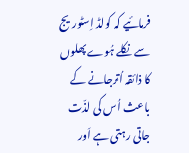فرمائیے کہ کولڈ اِسٹوریج سے نکلے ہُوے پھلوں کا ذائقہ اُترجانے کے باعث اُس کی لذّت جاتی رہتی ہے اَور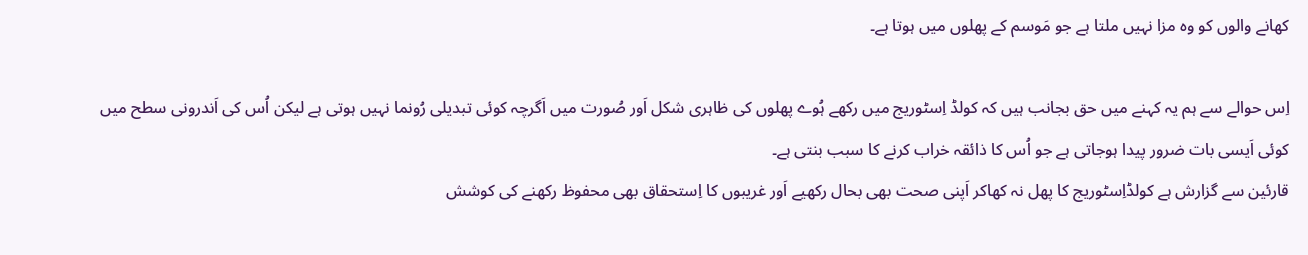کھانے والوں کو وہ مزا نہیں ملتا ہے جو مَوسم کے پھلوں میں ہوتا ہے۔

اِس حوالے سے ہم یہ کہنے میں حق بجانب ہیں کہ کولڈ اِسٹوریج میں رکھے ہُوے پھلوں کی ظاہری شکل اَور صُورت میں اَگرچہ کوئی تبدیلی رُونما نہیں ہوتی ہے لیکن اُس کی اَندرونی سطح میں کوئی اَیسی بات ضرور پیدا ہوجاتی ہے جو اُس کا ذائقہ خراب کرنے کا سبب بنتی ہے۔
قارئین سے گزارش ہے کولڈاِسٹوریج کا پھل نہ کھاکر اَپنی صحت بھی بحال رکھیے اَور غریبوں کا اِستحقاق بھی محفوظ رکھنے کی کوشش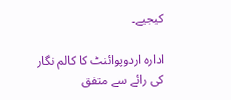کیجیے۔

ادارہ اردوپوائنٹ کا کالم نگار کی رائے سے متفق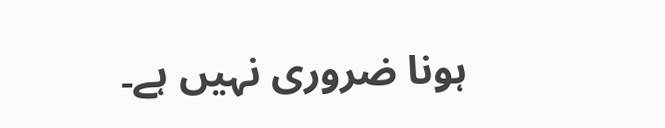ہونا ضروری نہیں ہے۔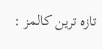تازہ ترین کالمز :